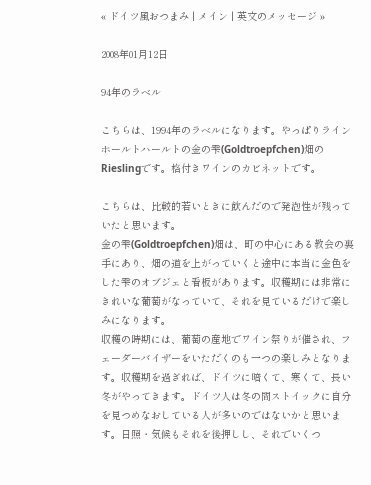« ドイツ風おつまみ | メイン | 英文のメッセージ »

2008年01月12日

94年のラベル

こちらは、1994年のラベルになります。やっぱりラインホールトハールトの金の雫(Goldtroepfchen)畑のRieslingです。格付きワインのカビネットです。

こちらは、比較的若いときに飲んだので発泡性が残っていたと思います。
金の雫(Goldtroepfchen)畑は、町の中心にある教会の裏手にあり、畑の道を上がっていくと途中に本当に金色をした雫のオブジェと看板があります。収穫期には非常にきれいな葡萄がなっていて、それを見ているだけで楽しみになります。
収穫の時期には、葡萄の産地でワイン祭りが催され、フェーダーバイザーをいただくのも一つの楽しみとなります。収穫期を過ぎれば、ドイツに暗くて、寒くて、長い冬がやってきます。ドイツ人は冬の間ストイックに自分を見つめなおしている人が多いのではないかと思います。日照・気候もそれを後押しし、それでいくつ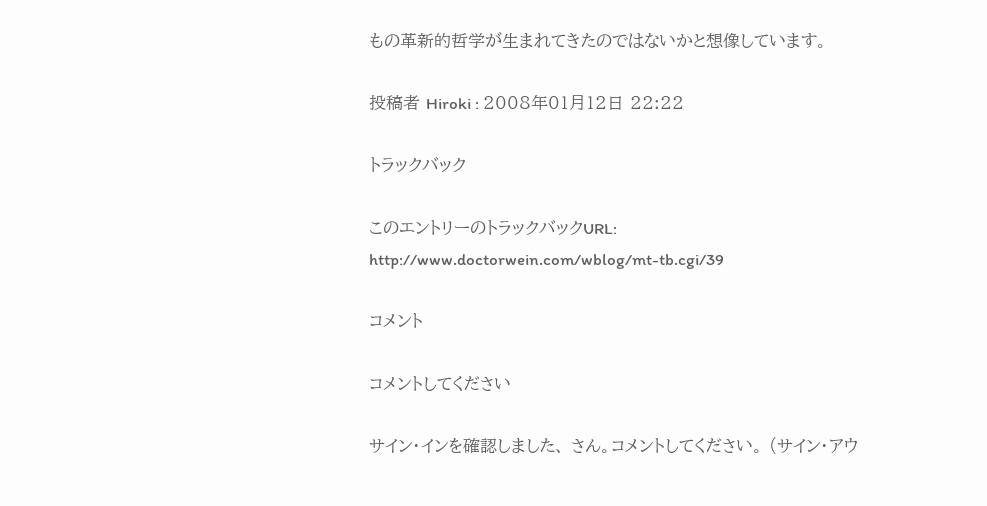もの革新的哲学が生まれてきたのではないかと想像しています。

投稿者 Hiroki : 2008年01月12日 22:22

トラックバック

このエントリーのトラックバックURL:
http://www.doctorwein.com/wblog/mt-tb.cgi/39

コメント

コメントしてください

サイン・インを確認しました、 さん。コメントしてください。 (サイン・アウ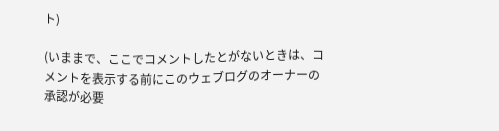ト)

(いままで、ここでコメントしたとがないときは、コメントを表示する前にこのウェブログのオーナーの承認が必要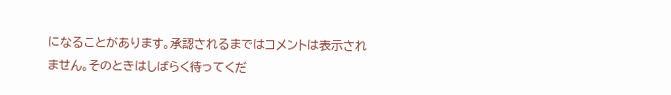になることがあります。承認されるまではコメントは表示されません。そのときはしばらく待ってくだ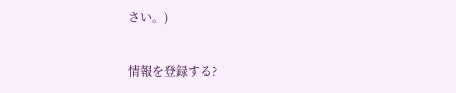さい。)


情報を登録する?